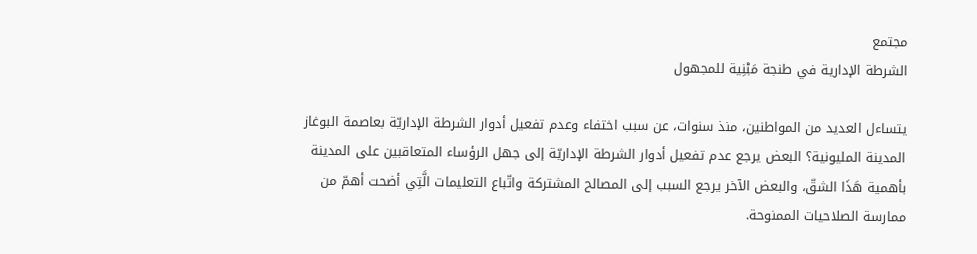مجتمع
الشرطة الإدارية في طنجة مَبْنِية للمجهول

يتساءل العديد من المواطنين، منذ سنوات، عن سبب اختفاء وعدم تفعيل أدوار الشرطة الإداريّة بعاصمة البوغاز المدينة المليونية؟ البعض يرجع عدم تفعيل أدوار الشرطة الإداريّة إلى جهل الرؤساء المتعاقبين على المدينة بأهمية هَذَا الشقّ، والبعض الآخر يرجع السبب إلى المصالح المشتركة واتّباع التعليمات الَّتِي أضحت أهمّ من ممارسة الصلاحيات الممنوحة.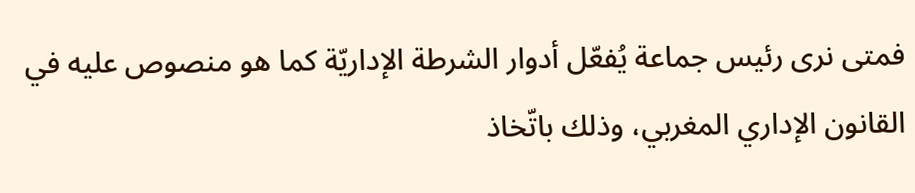فمتى نرى رئيس جماعة يُفعّل أدوار الشرطة الإداريّة كما هو منصوص عليه في القانون الإداري المغربي، وذلك باتّخاذ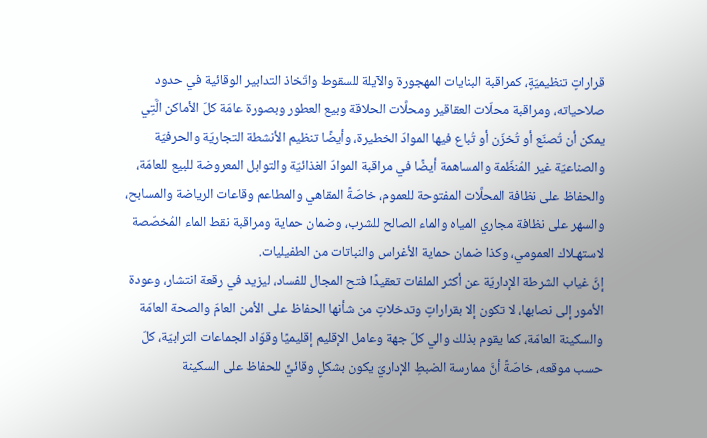قراراتٍ تنظيميّةٍ، كمراقبة البنايات المهجورة والآيلة للسقوط واتّخاذ التدابير الوقائية في حدود صلاحياته، ومراقبة محلّات العقاقير ومحلَّات الحلاقة وبيع العطور وبصورة عامّة كلّ الأماكن الَّتِي يمكن أن تُصنّع أو تُخزّن أو تُباع فيها الموادّ الخطيرة، وأيضًا تنظيم الأنشطة التجاريّة والحرفيّة والصناعيّة غير المُنظّمة والمساهمة أيضًا في مراقبة الموادّ الغذائيّة والتوابل المعروضة للبيع للعامّة، والحفاظ على نظافة المحلَّات المفتوحة للعموم، خاصّةً المقاهي والمطاعم وقاعات الرياضة والمسابح، والسهر على نظافة مجاري المياه والماء الصالح للشرب، وضمان حماية ومراقبة نقط الماء المُخصّصة لاستهـلاك العمومي، وكذا ضمان حماية الأغراس والنباتات من الطفيليات.
إنَّ غياب الشرطة الإداريّة عن أكثر الملفات تعقيدًا فتح المجال للفساد، ليزيد في رقعة انتشار، وعودة الأمور إلى نصابها، لا تكون إلا بقراراتٍ وتدخلاتٍ من شأنها الحفاظ على الأمن العامّ والصحة العامّة والسكينة العامّة، كما يقوم بذلك والي كلّ جهة وعامل الإقليم إقليميًا وقوّاد الجماعات الترابيّة، كلّ حسب موقعه، خاصّةً أنَّ ممارسة الضبطِ الإداريّ يكون بشكلٍ وقائيٍّ للحفاظ على السكينة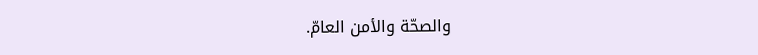والصحّة والأمن العامّ.